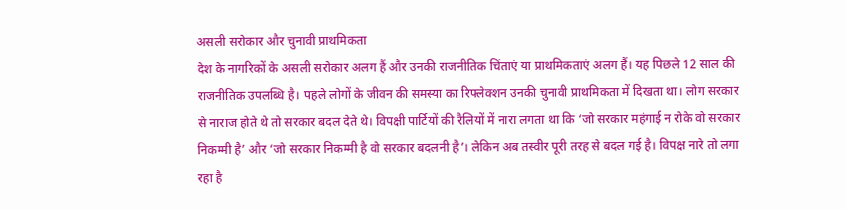असली सरोकार और चुनावी प्राथमिकता
देश के नागरिकों के असली सरोकार अलग हैं और उनकी राजनीतिक चिंताएं या प्राथमिकताएं अलग हैं। यह पिछले 12 साल की राजनीतिक उपलब्धि है। पहले लोगों के जीवन की समस्या का रिफ्लेक्शन उनकी चुनावी प्राथमिकता में दिखता था। लोग सरकार से नाराज होते थे तो सरकार बदल देते थे। विपक्षी पार्टियों की रैलियों में नारा लगता था कि ‘जो सरकार महंगाई न रोके वो सरकार निकम्मी है’ और ‘जो सरकार निकम्मी है वो सरकार बदलनी है’। लेकिन अब तस्वीर पूरी तरह से बदल गई है। विपक्ष नारे तो लगा रहा है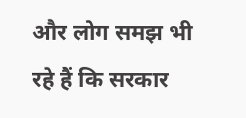और लोग समझ भी रहे हैं कि सरकार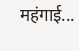महंगाई...